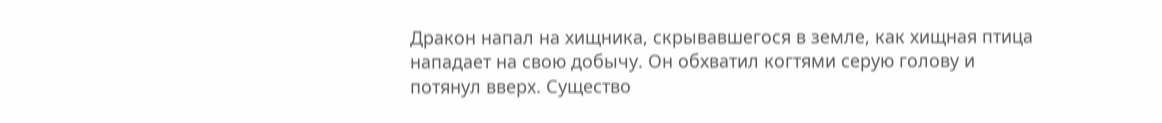Дракон напал на хищника, скрывавшегося в земле, как хищная птица нападает на свою добычу. Он обхватил когтями серую голову и потянул вверх. Существо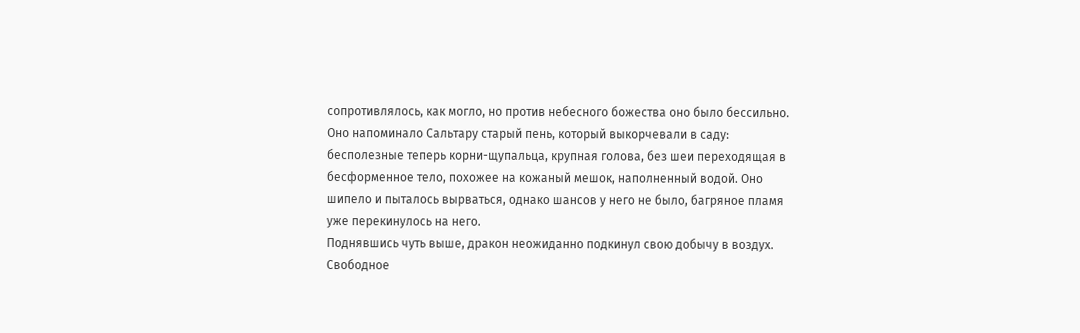сопротивлялось, как могло, но против небесного божества оно было бессильно. Оно напоминало Сальтару старый пень, который выкорчевали в саду: бесполезные теперь корни-щупальца, крупная голова, без шеи переходящая в бесформенное тело, похожее на кожаный мешок, наполненный водой. Оно шипело и пыталось вырваться, однако шансов у него не было, багряное пламя уже перекинулось на него.
Поднявшись чуть выше, дракон неожиданно подкинул свою добычу в воздух. Свободное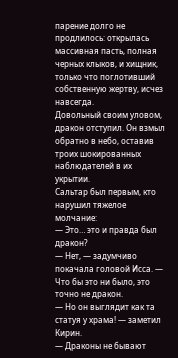парение долго не продлилось: открылась массивная пасть, полная черных клыков, и хищник, только что поглотивший собственную жертву, исчез навсегда.
Довольный своим уловом, дракон отступил. Он взмыл обратно в небо, оставив троих шокированных наблюдателей в их укрытии.
Сальтар был первым, кто нарушил тяжелое молчание:
— Это… это и правда был дракон?
— Нет, — задумчиво покачала головой Исса. — Что бы это ни было, это точно не дракон.
— Но он выглядит как та статуя у храма! — заметил Кирин.
— Драконы не бывают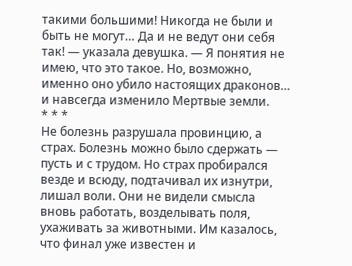такими большими! Никогда не были и быть не могут… Да и не ведут они себя так! — указала девушка. — Я понятия не имею, что это такое. Но, возможно, именно оно убило настоящих драконов… и навсегда изменило Мертвые земли.
* * *
Не болезнь разрушала провинцию, а страх. Болезнь можно было сдержать — пусть и с трудом. Но страх пробирался везде и всюду, подтачивал их изнутри, лишал воли. Они не видели смысла вновь работать, возделывать поля, ухаживать за животными. Им казалось, что финал уже известен и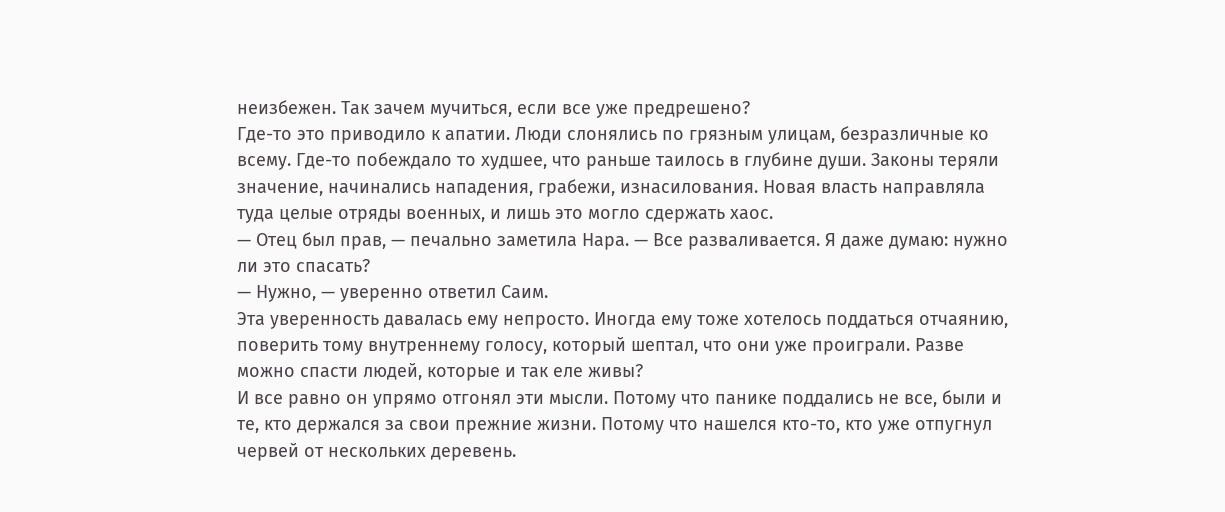неизбежен. Так зачем мучиться, если все уже предрешено?
Где-то это приводило к апатии. Люди слонялись по грязным улицам, безразличные ко всему. Где-то побеждало то худшее, что раньше таилось в глубине души. Законы теряли значение, начинались нападения, грабежи, изнасилования. Новая власть направляла туда целые отряды военных, и лишь это могло сдержать хаос.
— Отец был прав, — печально заметила Нара. — Все разваливается. Я даже думаю: нужно ли это спасать?
— Нужно, — уверенно ответил Саим.
Эта уверенность давалась ему непросто. Иногда ему тоже хотелось поддаться отчаянию, поверить тому внутреннему голосу, который шептал, что они уже проиграли. Разве можно спасти людей, которые и так еле живы?
И все равно он упрямо отгонял эти мысли. Потому что панике поддались не все, были и те, кто держался за свои прежние жизни. Потому что нашелся кто-то, кто уже отпугнул червей от нескольких деревень.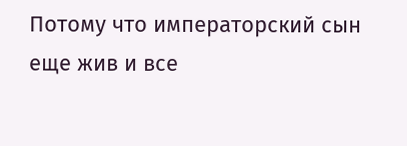Потому что императорский сын еще жив и все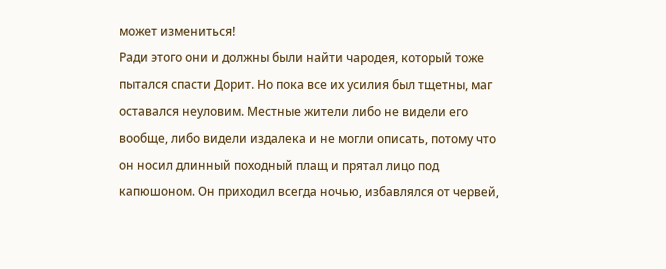может измениться!
Ради этого они и должны были найти чародея, который тоже пытался спасти Дорит. Но пока все их усилия был тщетны, маг оставался неуловим. Местные жители либо не видели его вообще, либо видели издалека и не могли описать, потому что он носил длинный походный плащ и прятал лицо под капюшоном. Он приходил всегда ночью, избавлялся от червей,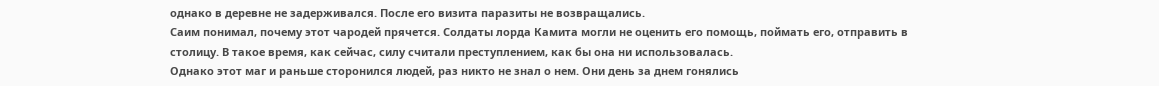однако в деревне не задерживался. После его визита паразиты не возвращались.
Саим понимал, почему этот чародей прячется. Солдаты лорда Камита могли не оценить его помощь, поймать его, отправить в столицу. В такое время, как сейчас, силу считали преступлением, как бы она ни использовалась.
Однако этот маг и раньше сторонился людей, раз никто не знал о нем. Они день за днем гонялись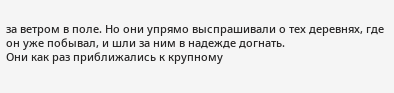за ветром в поле. Но они упрямо выспрашивали о тех деревнях, где он уже побывал, и шли за ним в надежде догнать.
Они как раз приближались к крупному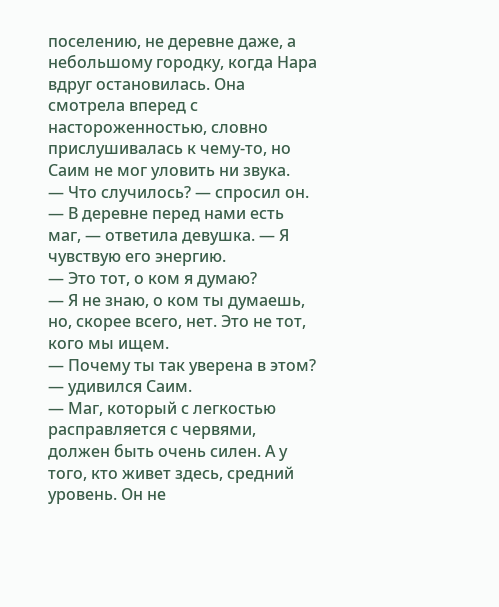поселению, не деревне даже, а небольшому городку, когда Нара вдруг остановилась. Она смотрела вперед с настороженностью, словно прислушивалась к чему-то, но Саим не мог уловить ни звука.
— Что случилось? — спросил он.
— В деревне перед нами есть маг, — ответила девушка. — Я чувствую его энергию.
— Это тот, о ком я думаю?
— Я не знаю, о ком ты думаешь, но, скорее всего, нет. Это не тот, кого мы ищем.
— Почему ты так уверена в этом? — удивился Саим.
— Маг, который с легкостью расправляется с червями, должен быть очень силен. А у того, кто живет здесь, средний уровень. Он не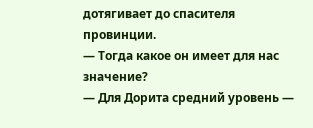дотягивает до спасителя провинции.
— Тогда какое он имеет для нас значение?
— Для Дорита средний уровень —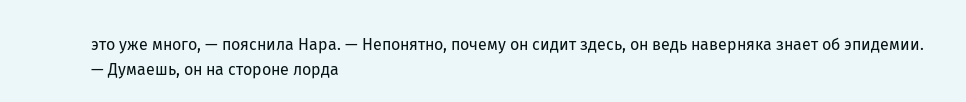это уже много, — пояснила Нара. — Непонятно, почему он сидит здесь, он ведь наверняка знает об эпидемии.
— Думаешь, он на стороне лорда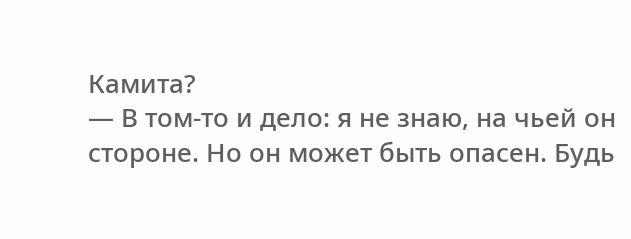Камита?
— В том-то и дело: я не знаю, на чьей он стороне. Но он может быть опасен. Будь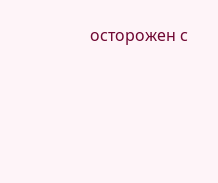осторожен с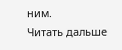ним.
Читать дальше